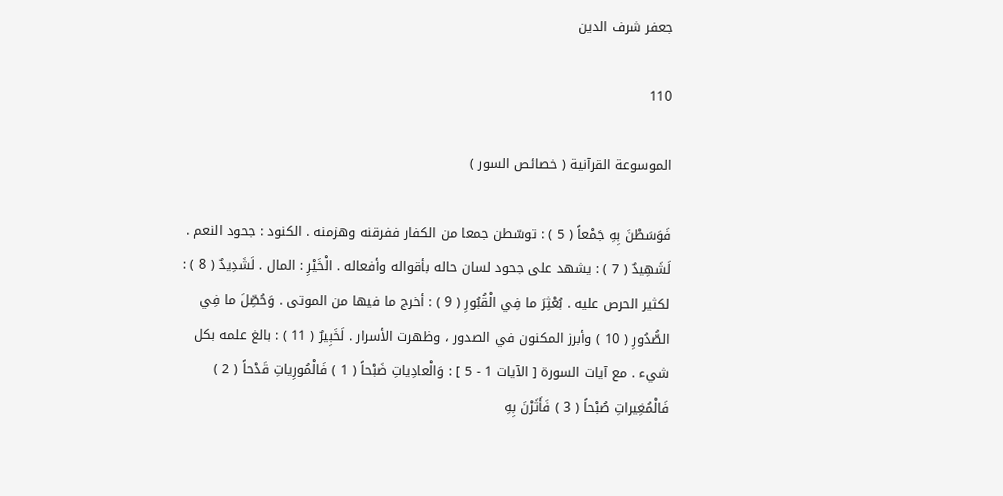جعفر شرف الدين

110

الموسوعة القرآنية ( خصائص السور )

فَوَسَطْنَ بِهِ جَمْعاً ( 5 ) : توسّطن جمعا من الكفار ففرقنه وهزمنه . الكنود : جحود النعم . لَشَهِيدٌ ( 7 ) : يشهد على جحود لسان حاله بأقواله وأفعاله . الْخَيْرِ : المال . لَشَدِيدٌ ( 8 ) : لكثير الحرص عليه . بُعْثِرَ ما فِي الْقُبُورِ ( 9 ) : أخرج ما فيها من الموتى . وَحُصِّلَ ما فِي الصُّدُورِ ( 10 ) وأبرز المكنون في الصدور ، وظهرت الأسرار . لَخَبِيرٌ ( 11 ) : بالغ علمه بكل شيء . مع آيات السورة [ الآيات 1 - 5 ] : وَالْعادِياتِ ضَبْحاً ( 1 ) فَالْمُورِياتِ قَدْحاً ( 2 ) فَالْمُغِيراتِ صُبْحاً ( 3 ) فَأَثَرْنَ بِهِ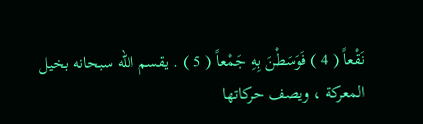نَقْعاً ( 4 ) فَوَسَطْنَ بِهِ جَمْعاً ( 5 ) . يقسم اللّه سبحانه بخيل المعركة ، ويصف حركاتها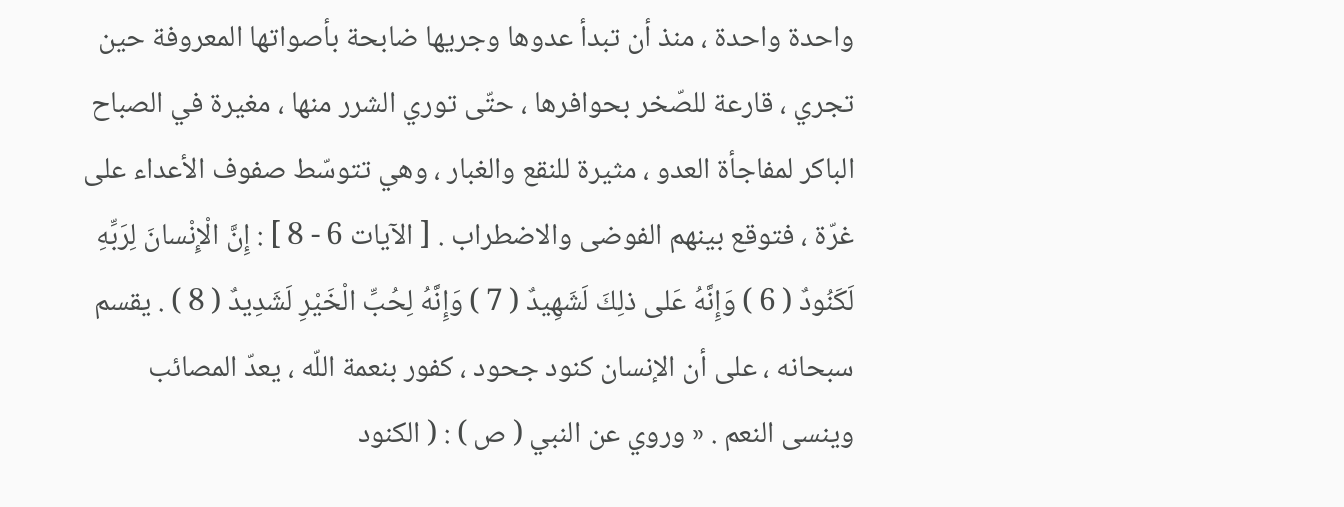واحدة واحدة ، منذ أن تبدأ عدوها وجريها ضابحة بأصواتها المعروفة حين تجري ، قارعة للصّخر بحوافرها ، حتّى توري الشرر منها ، مغيرة في الصباح الباكر لمفاجأة العدو ، مثيرة للنقع والغبار ، وهي تتوسّط صفوف الأعداء على غرّة ، فتوقع بينهم الفوضى والاضطراب . [ الآيات 6 - 8 ] : إِنَّ الْإِنْسانَ لِرَبِّهِ لَكَنُودٌ ( 6 ) وَإِنَّهُ عَلى ذلِكَ لَشَهِيدٌ ( 7 ) وَإِنَّهُ لِحُبِّ الْخَيْرِ لَشَدِيدٌ ( 8 ) . يقسم سبحانه ، على أن الإنسان كنود جحود ، كفور بنعمة اللّه ، يعدّ المصائب وينسى النعم . « وروي عن النبي ( ص ) : ( الكنود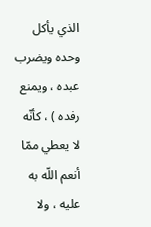الذي يأكل وحده ويضرب عبده ، ويمنع رفده ) ، كأنّه لا يعطي ممّا أنعم اللّه به عليه ، ولا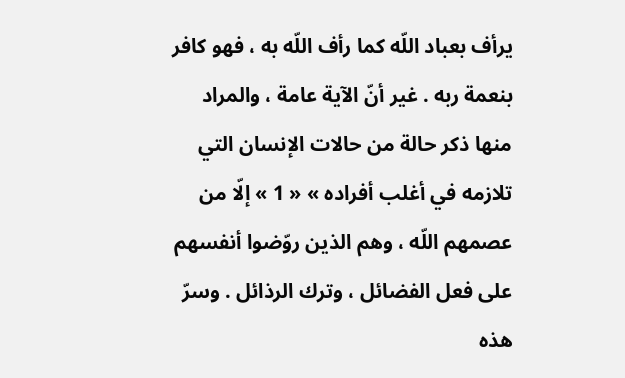يرأف بعباد اللّه كما رأف اللّه به ، فهو كافر بنعمة ربه . غير أنّ الآية عامة ، والمراد منها ذكر حالة من حالات الإنسان التي تلازمه في أغلب أفراده » « 1 » إلّا من عصمهم اللّه ، وهم الذين روّضوا أنفسهم على فعل الفضائل ، وترك الرذائل . وسرّ هذه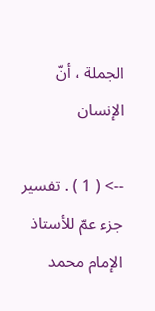الجملة ، أنّ الإنسان

--> ( 1 ) . تفسير جزء عمّ للأستاذ الإمام محمد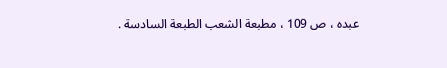عبده ، ص 109 ، مطبعة الشعب الطبعة السادسة .